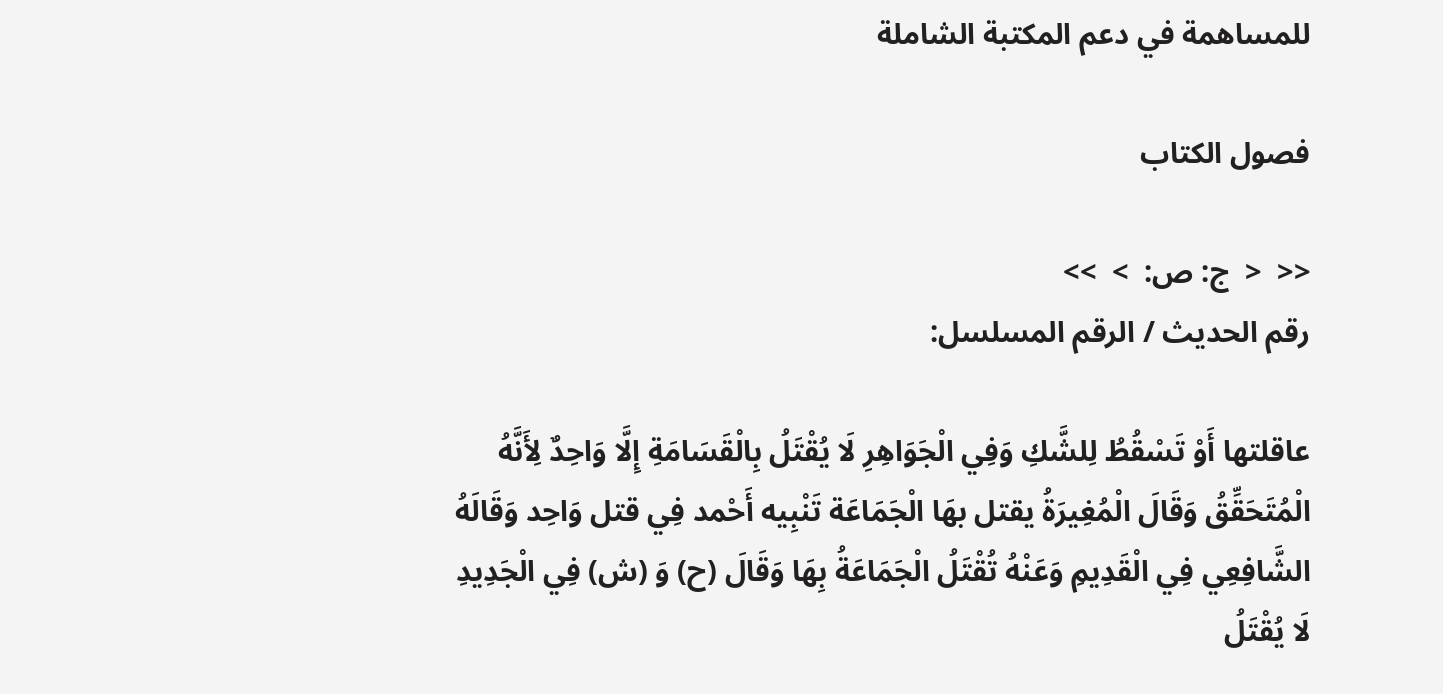للمساهمة في دعم المكتبة الشاملة

فصول الكتاب

<<  <  ج: ص:  >  >>
رقم الحديث / الرقم المسلسل:

عاقلتها أَوْ تَسْقُطُ لِلشَّكِ وَفِي الْجَوَاهِرِ لَا يُقْتَلُ بِالْقَسَامَةِ إِلَّا وَاحِدٌ لِأَنَّهُ الْمُتَحَقِّقُ وَقَالَ الْمُغِيرَةُ يقتل بهَا الْجَمَاعَة تَنْبِيه أَحْمد فِي قتل وَاحِد وَقَالَهُ الشَّافِعِي فِي الْقَدِيمِ وَعَنْهُ تُقْتَلُ الْجَمَاعَةُ بِهَا وَقَالَ (ح) وَ (ش) فِي الْجَدِيدِ لَا يُقْتَلُ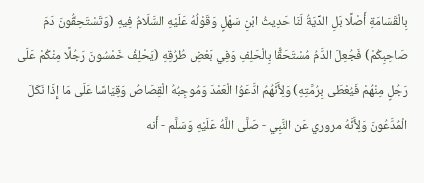بِالْقَسَامَةِ أَصْلًا بَلِ الدِّيَةُ لَنَا حَدِيثُ ابْنِ سَهْلٍ وَقَوْلُهُ عَلَيْهِ السَّلَامُ فِيهِ (وَتَسْتَحِقُّونَ دَمَ صَاحِبِكُمْ) فَجُعِلَ الدَّمُ مُسْتَحَقًّا بِالْحَلِفِ وَفِي بَعْضِ طُرُقِهِ (يَحْلِفُ خَمْسُونَ رَجُلًا مِنْكُمْ عَلَى رَجُلٍ مِنْهُمْ فَيُعْطَى بِرُمَّتِهِ) وَلِأَنَّهُمُ ادَّعَوُا الْعَمْدَ وَمُوجِبُهُ الْقِصَاصُ وَقِيَاسًا عَلَى مَا إِذَا نَكَلَ الْمُدَّعُونَ وَلِأَنَّهُ مروري عَن النَّبِي - صَلَّى اللَّهُ عَلَيْهِ وَسَلَّم - أَنه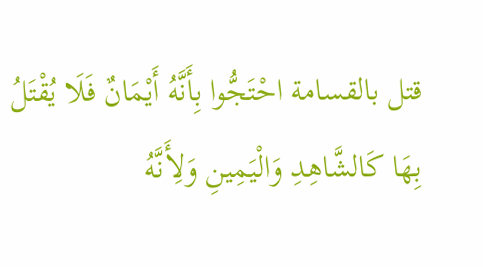قتل بالقسامة احْتَجُّوا بِأَنَّهُ أَيْمَانٌ فَلَا يُقْتَلُ بِهَا كَالشَّاهِدِ وَالْيَمِينِ وَلِأَنَّهُ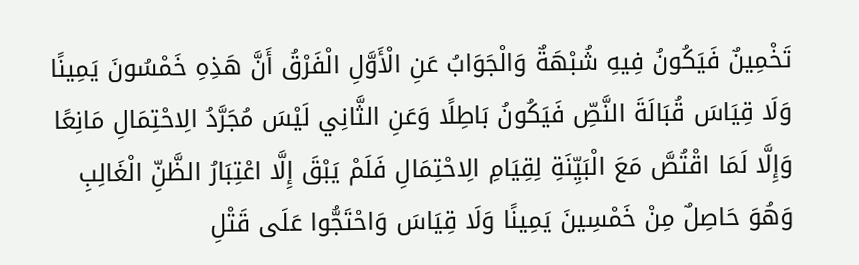تَخْمِينٌ فَيَكُونُ فِيهِ شُبْهَةٌ وَالْجَوَابُ عَنِ الْأَوَّلِ الْفَرْقُ أَنَّ هَذِهِ خَمْسُونَ يَمِينًا وَلَا قِيَاسَ قُبَالَةَ النَّصِّ فَيَكُونُ بَاطِلًا وَعَنِ الثَّانِي لَيْسَ مُجَرَّدُ الِاحْتِمَالِ مَانِعًا وَإِلَّا لَمَا اقْتُصَّ مَعَ الْبَيِّنَةِ لِقِيَامِ الِاحْتِمَالِ فَلَمْ يَبْقَ إِلَّا اعْتِبَارُ الظَّنِّ الْغَالِبِ وَهُوَ حَاصِلٌ مِنْ خَمْسِينَ يَمِينًا وَلَا قِيَاسَ وَاحْتَجُّوا عَلَى قَتْلِ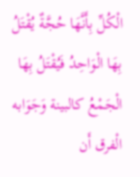الْكُلِّ بِأَنَّهَا حُجَّةٌ يُقْتَلُ بِهَا الْوَاحِدُ فَيُقْتَلُ بِهَا الْجَمْعُ كالبينة وَجَوَابه الْفرق أَن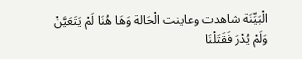الْبَيِّنَة شاهدت وعاينت الْحَالة وَهَا هُنَا لَمْ يَتَعَيَّنْ وَلَمْ يُدْرَ فَقَتَلْنَا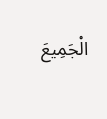الْجَمِيعَ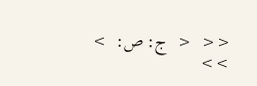<<  <  ج: ص:  >  >>